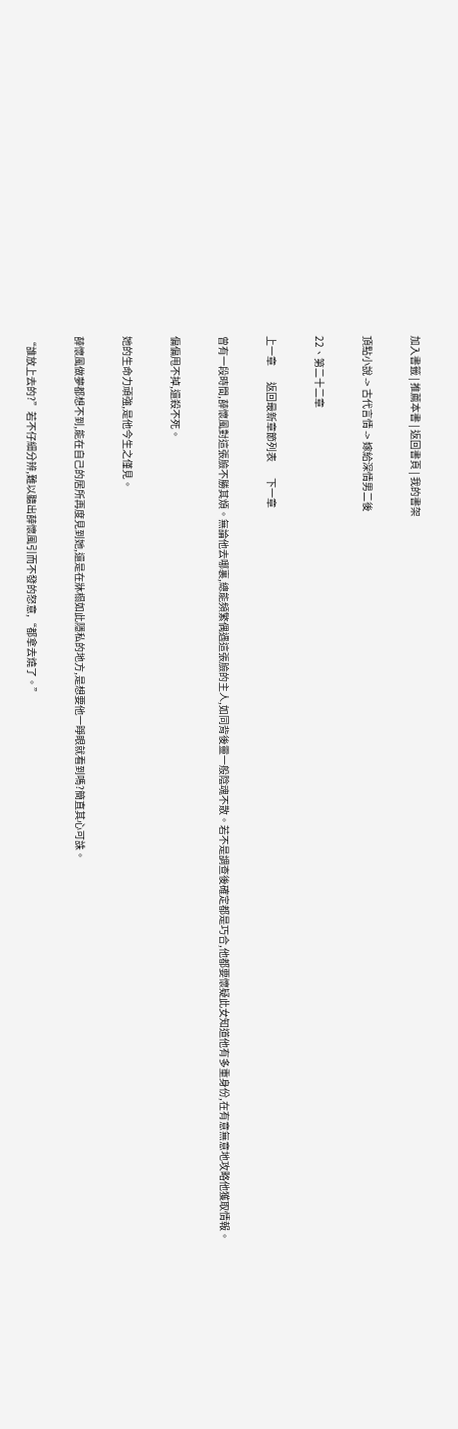加入書籤 | 推薦本書 | 返回書頁 | 我的書架

頂點小說 -> 古代言情 -> 嫁給深情男二後

22、第二十二章

上一章        返回最新章節列表        下一章

曾有一段時間,薛懷風對這張臉不勝其煩。無論他去哪裏,總能頻繁偶遇這張臉的主人,如同背後靈一般陰魂不散。若不是調查後確定都是巧合,他都要懷疑此女知道他有多重身份,在有意無意地攻略他獲取情報。

偏偏甩不掉,還殺不死。

她的生命力頑強,是他今生之僅見。

薛懷風做夢都想不到,能在自己的居所再度見到她,還是在牀榻如此隱私的地方,是想要他一睜眼就看到嗎?簡直其心可誅。

“誰放上去的?”若不仔細分辨,難以聽出薛懷風引而不發的怒意,“都拿去燒了。”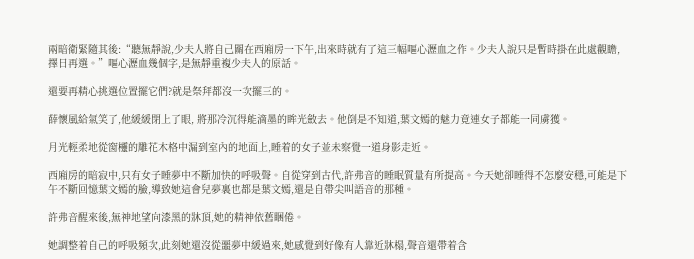兩暗衛緊隨其後:“聽無靜說,少夫人將自己關在西廂房一下午,出來時就有了這三幅嘔心瀝血之作。少夫人說只是暫時掛在此處觀瞻,擇日再選。”嘔心瀝血幾個字,是無靜重複少夫人的原話。

還要再精心挑選位置擺它們?就是祭拜都沒一次擺三的。

薛懷風給氣笑了,他緩緩閉上了眼, 將那冷沉得能滴墨的眸光斂去。他倒是不知道,葉文嫣的魅力竟連女子都能一同虜獲。

月光輕柔地從窗欞的雕花木格中漏到室內的地面上,睡着的女子並未察覺一道身影走近。

西廂房的暗寂中,只有女子睡夢中不斷加快的呼吸聲。自從穿到古代,許弗音的睡眠質量有所提高。今天她卻睡得不怎麼安穩,可能是下午不斷回憶葉文嫣的臉,導致她這會兒夢裏也都是葉文嫣,還是自帶尖叫語音的那種。

許弗音醒來後,無神地望向漆黑的牀頂,她的精神依舊睏倦。

她調整着自己的呼吸頻次,此刻她還沒從噩夢中緩過來,她感覺到好像有人靠近牀榻,聲音還帶着含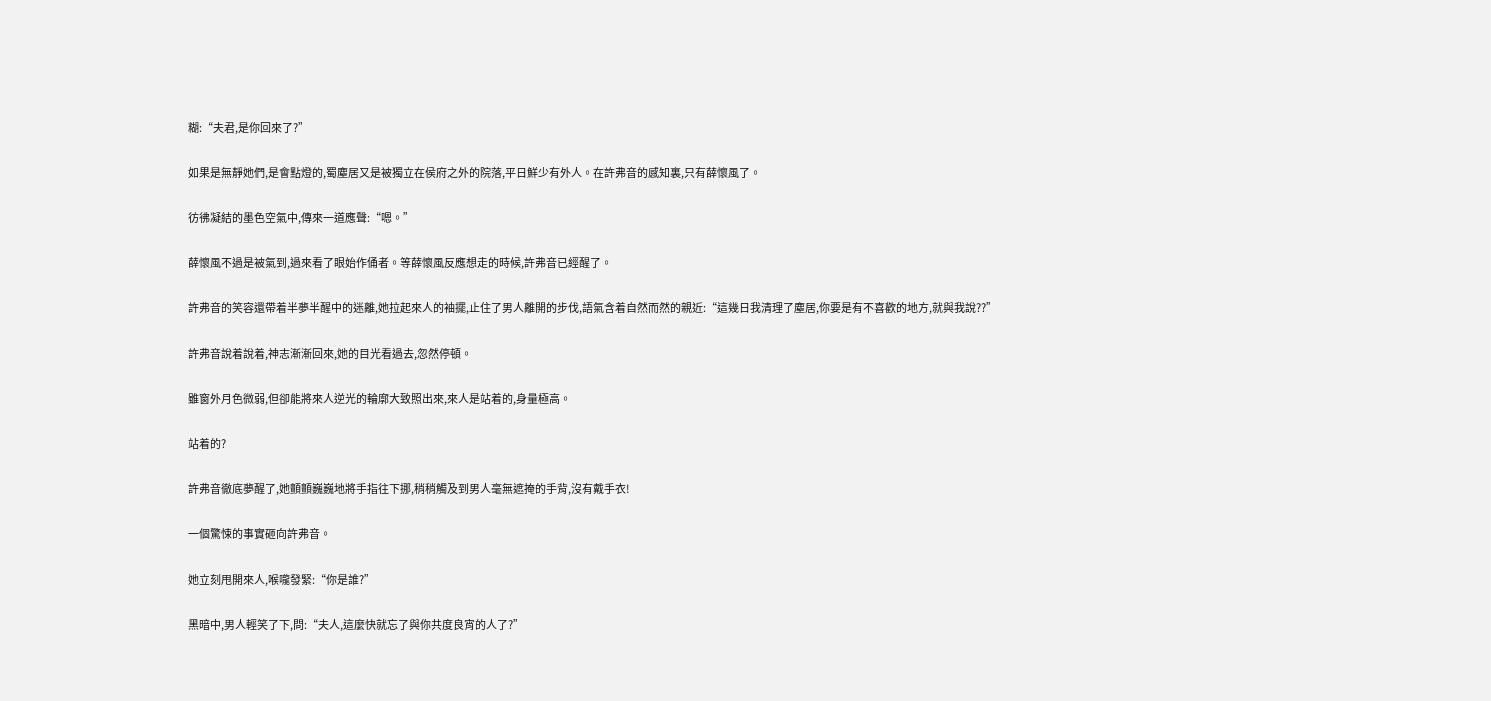糊:“夫君,是你回來了?”

如果是無靜她們,是會點燈的,蜀塵居又是被獨立在侯府之外的院落,平日鮮少有外人。在許弗音的感知裏,只有薛懷風了。

彷彿凝結的墨色空氣中,傳來一道應聲:“嗯。”

薛懷風不過是被氣到,過來看了眼始作俑者。等薛懷風反應想走的時候,許弗音已經醒了。

許弗音的笑容還帶着半夢半醒中的迷離,她拉起來人的袖擺,止住了男人離開的步伐,語氣含着自然而然的親近:“這幾日我清理了塵居,你要是有不喜歡的地方,就與我說??”

許弗音說着說着,神志漸漸回來,她的目光看過去,忽然停頓。

雖窗外月色微弱,但卻能將來人逆光的輪廓大致照出來,來人是站着的,身量極高。

站着的?

許弗音徹底夢醒了,她顫顫巍巍地將手指往下挪,稍稍觸及到男人毫無遮掩的手背,沒有戴手衣!

一個驚悚的事實砸向許弗音。

她立刻甩開來人,喉嚨發緊:“你是誰?”

黑暗中,男人輕笑了下,問:“夫人,這麼快就忘了與你共度良宵的人了?”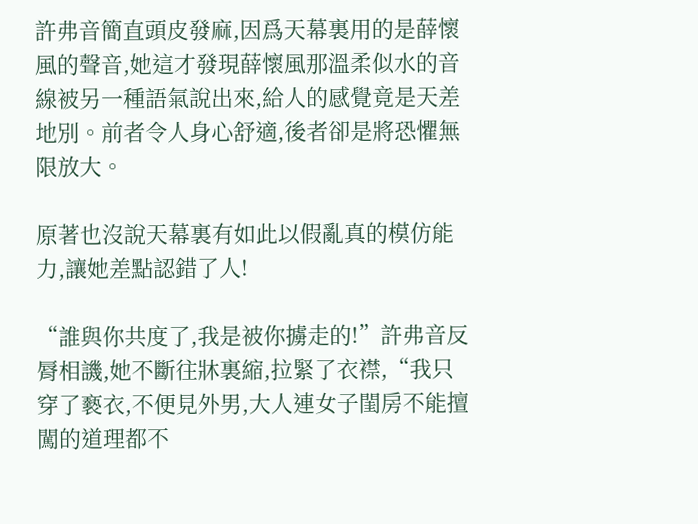許弗音簡直頭皮發麻,因爲天幕裏用的是薛懷風的聲音,她這才發現薛懷風那溫柔似水的音線被另一種語氣說出來,給人的感覺竟是天差地別。前者令人身心舒適,後者卻是將恐懼無限放大。

原著也沒說天幕裏有如此以假亂真的模仿能力,讓她差點認錯了人!

“誰與你共度了,我是被你擄走的!”許弗音反脣相譏,她不斷往牀裏縮,拉緊了衣襟,“我只穿了褻衣,不便見外男,大人連女子閨房不能擅闖的道理都不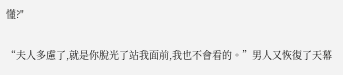懂?"

“夫人多慮了,就是你脫光了站我面前,我也不會看的。”男人又恢復了天幕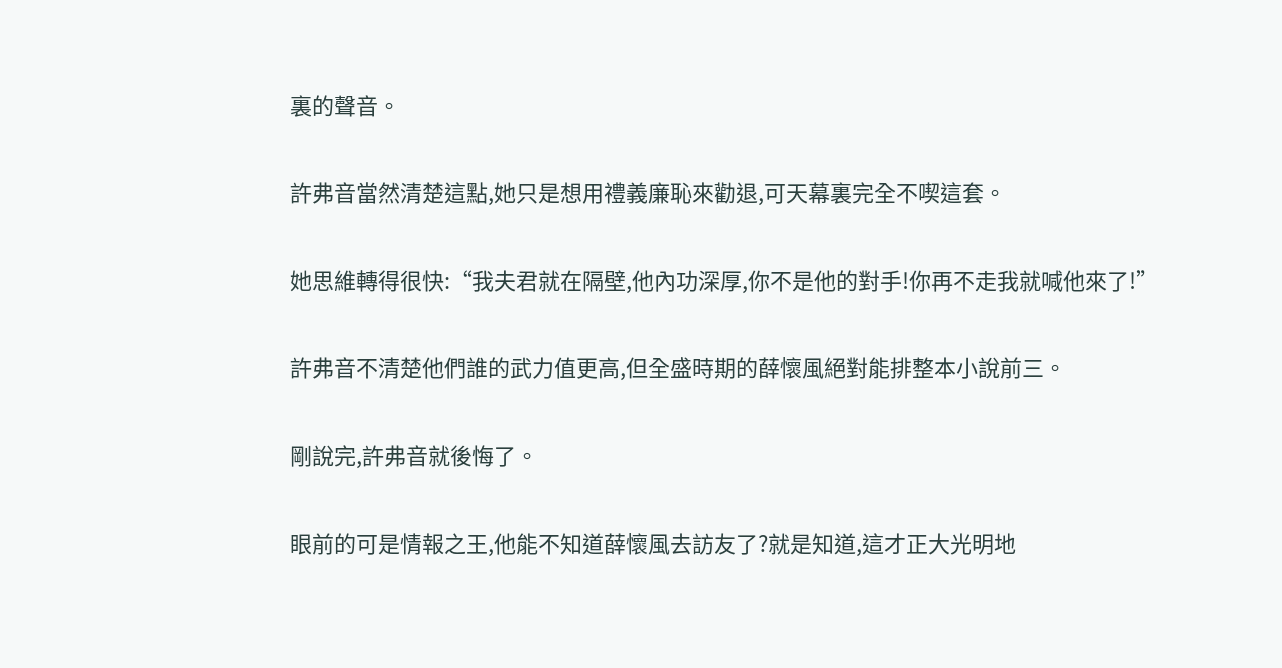裏的聲音。

許弗音當然清楚這點,她只是想用禮義廉恥來勸退,可天幕裏完全不喫這套。

她思維轉得很快:“我夫君就在隔壁,他內功深厚,你不是他的對手!你再不走我就喊他來了!”

許弗音不清楚他們誰的武力值更高,但全盛時期的薛懷風絕對能排整本小說前三。

剛說完,許弗音就後悔了。

眼前的可是情報之王,他能不知道薛懷風去訪友了?就是知道,這才正大光明地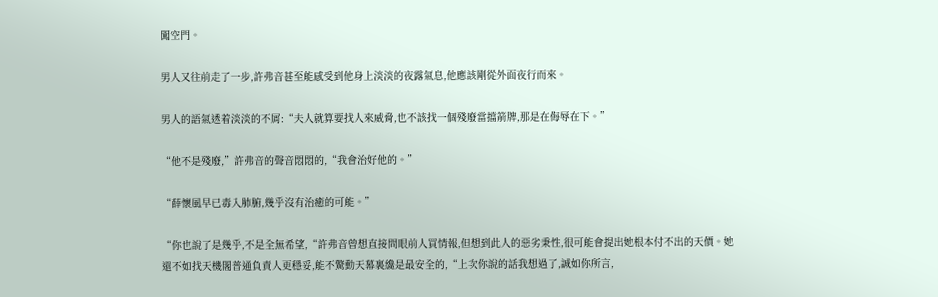闖空門。

男人又往前走了一步,許弗音甚至能感受到他身上淡淡的夜露氣息,他應該剛從外面夜行而來。

男人的語氣透着淡淡的不屑:“夫人就算要找人來威脅,也不該找一個殘廢當擋箭牌,那是在侮辱在下。”

“他不是殘廢,”許弗音的聲音悶悶的,“我會治好他的。”

“薛懷風早已毒入肺腑,幾乎沒有治癒的可能。”

“你也說了是幾乎,不是全無希望,“許弗音曾想直接問眼前人買情報,但想到此人的惡劣秉性,很可能會提出她根本付不出的天價。她還不如找天機閣普通負責人更穩妥,能不驚動天幕裏纔是最安全的,“上次你說的話我想過了,誠如你所言,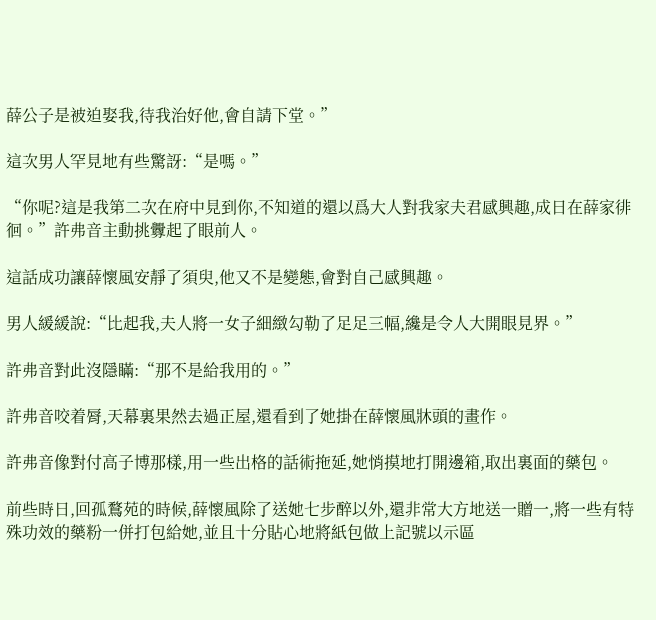薛公子是被迫娶我,待我治好他,會自請下堂。”

這次男人罕見地有些驚訝:“是嗎。”

“你呢?這是我第二次在府中見到你,不知道的還以爲大人對我家夫君感興趣,成日在薛家徘徊。”許弗音主動挑釁起了眼前人。

這話成功讓薛懷風安靜了須臾,他又不是變態,會對自己感興趣。

男人緩緩說:“比起我,夫人將一女子細緻勾勒了足足三幅,纔是令人大開眼見界。”

許弗音對此沒隱瞞:“那不是給我用的。”

許弗音咬着脣,天幕裏果然去過正屋,還看到了她掛在薛懷風牀頭的畫作。

許弗音像對付高子博那樣,用一些出格的話術拖延,她悄摸地打開邊箱,取出裏面的藥包。

前些時日,回孤鶩苑的時候,薛懷風除了送她七步醉以外,還非常大方地送一贈一,將一些有特殊功效的藥粉一併打包給她,並且十分貼心地將紙包做上記號以示區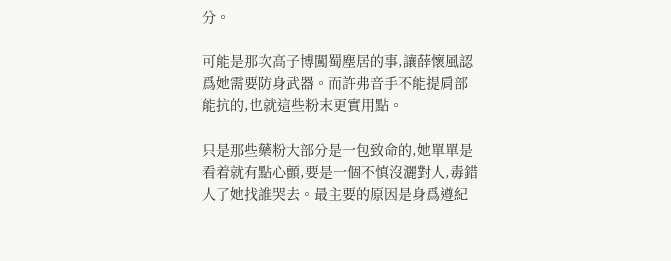分。

可能是那次高子博闖蜀塵居的事,讓薛懷風認爲她需要防身武器。而許弗音手不能提肩部能抗的,也就這些粉末更實用點。

只是那些藥粉大部分是一包致命的,她單單是看着就有點心顫,要是一個不慎沒灑對人,毒錯人了她找誰哭去。最主要的原因是身爲遵紀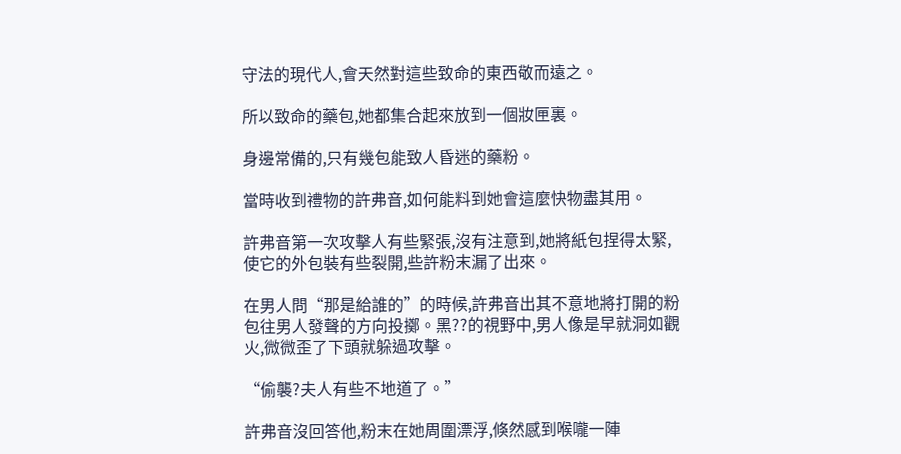守法的現代人,會天然對這些致命的東西敬而遠之。

所以致命的藥包,她都集合起來放到一個妝匣裏。

身邊常備的,只有幾包能致人昏迷的藥粉。

當時收到禮物的許弗音,如何能料到她會這麼快物盡其用。

許弗音第一次攻擊人有些緊張,沒有注意到,她將紙包捏得太緊,使它的外包裝有些裂開,些許粉末漏了出來。

在男人問“那是給誰的”的時候,許弗音出其不意地將打開的粉包往男人發聲的方向投擲。黑??的視野中,男人像是早就洞如觀火,微微歪了下頭就躲過攻擊。

“偷襲?夫人有些不地道了。”

許弗音沒回答他,粉末在她周圍漂浮,倏然感到喉嚨一陣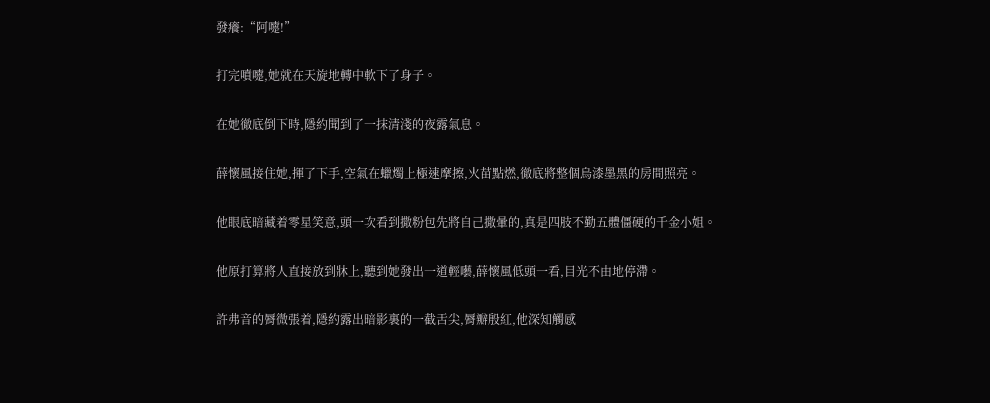發癢:“阿嚏!”

打完噴嚏,她就在天旋地轉中軟下了身子。

在她徹底倒下時,隱約聞到了一抹清淺的夜露氣息。

薛懷風接住她,揮了下手,空氣在蠟燭上極速摩擦,火苗點燃,徹底將整個烏漆墨黑的房間照亮。

他眼底暗藏着零星笑意,頭一次看到撒粉包先將自己撒暈的,真是四肢不勤五體僵硬的千金小姐。

他原打算將人直接放到牀上,聽到她發出一道輕囈,薛懷風低頭一看,目光不由地停滯。

許弗音的脣微張着,隱約露出暗影裏的一截舌尖,脣瓣殷紅,他深知觸感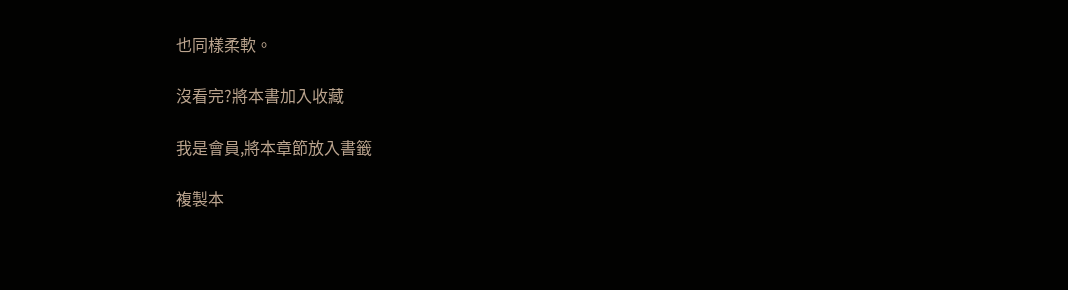也同樣柔軟。

沒看完?將本書加入收藏

我是會員,將本章節放入書籤

複製本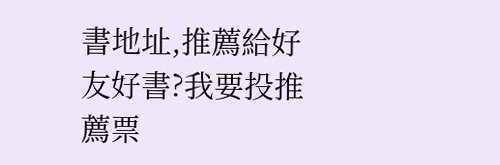書地址,推薦給好友好書?我要投推薦票